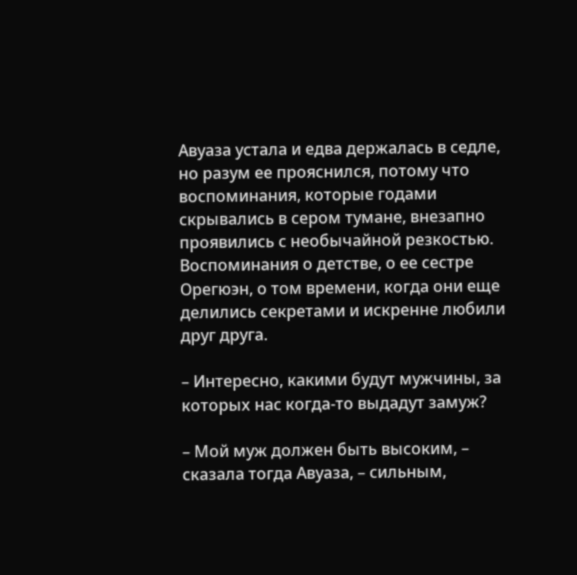Авуаза устала и едва держалась в седле, но разум ее прояснился, потому что воспоминания, которые годами скрывались в сером тумане, внезапно проявились с необычайной резкостью. Воспоминания о детстве, о ее сестре Орегюэн, о том времени, когда они еще делились секретами и искренне любили друг друга.

– Интересно, какими будут мужчины, за которых нас когда-то выдадут замуж?

– Мой муж должен быть высоким, – сказала тогда Авуаза, – сильным,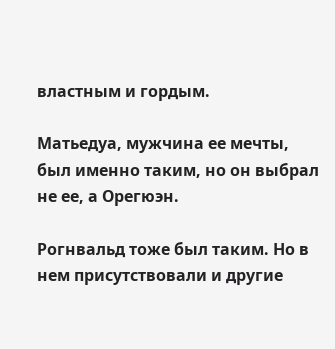властным и гордым.

Матьедуа, мужчина ее мечты, был именно таким, но он выбрал не ее, а Орегюэн.

Рогнвальд тоже был таким. Но в нем присутствовали и другие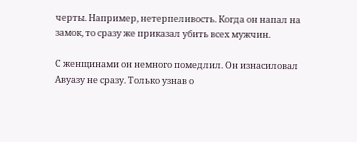черты. Например, нетерпеливость. Когда он напал на замок, то сразу же приказал убить всех мужчин.

С женщинами он немного помедлил. Он изнасиловал Авуазу не сразу. Только узнав о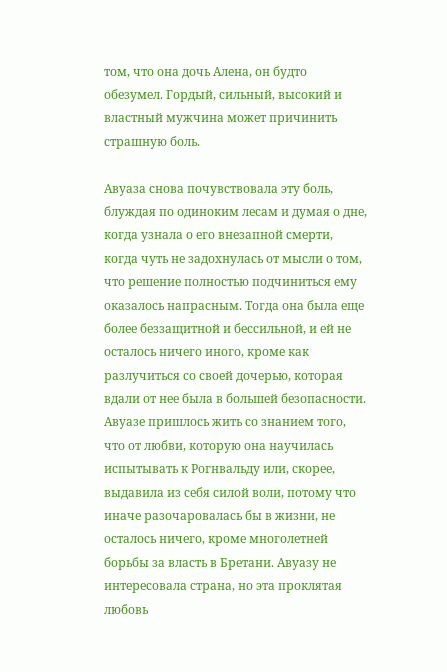том, что она дочь Алена, он будто обезумел. Гордый, сильный, высокий и властный мужчина может причинить страшную боль.

Авуаза снова почувствовала эту боль, блуждая по одиноким лесам и думая о дне, когда узнала о его внезапной смерти, когда чуть не задохнулась от мысли о том, что решение полностью подчиниться ему оказалось напрасным. Тогда она была еще более беззащитной и бессильной, и ей не осталось ничего иного, кроме как разлучиться со своей дочерью, которая вдали от нее была в большей безопасности. Авуазе пришлось жить со знанием того, что от любви, которую она научилась испытывать к Рогнвальду или, скорее, выдавила из себя силой воли, потому что иначе разочаровалась бы в жизни, не осталось ничего, кроме многолетней борьбы за власть в Бретани. Авуазу не интересовала страна, но эта проклятая любовь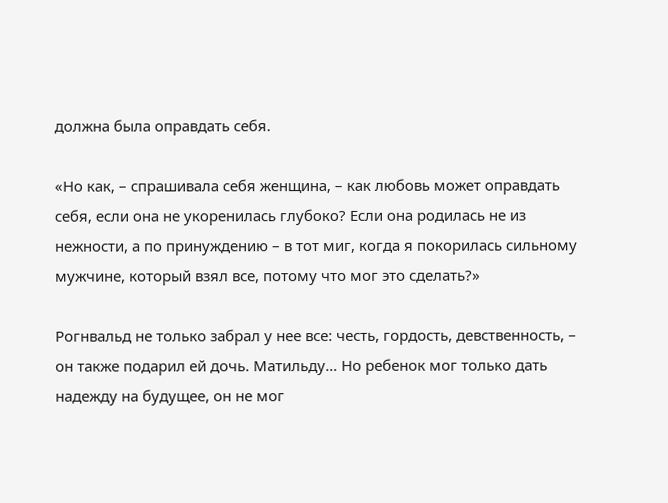должна была оправдать себя.

«Но как, – спрашивала себя женщина, – как любовь может оправдать себя, если она не укоренилась глубоко? Если она родилась не из нежности, а по принуждению – в тот миг, когда я покорилась сильному мужчине, который взял все, потому что мог это сделать?»

Рогнвальд не только забрал у нее все: честь, гордость, девственность, – он также подарил ей дочь. Матильду… Но ребенок мог только дать надежду на будущее, он не мог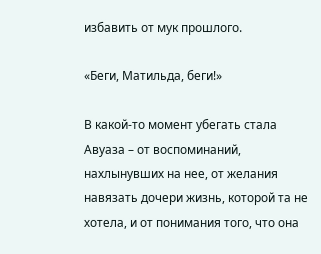избавить от мук прошлого.

«Беги, Матильда, беги!»

В какой-то момент убегать стала Авуаза – от воспоминаний, нахлынувших на нее, от желания навязать дочери жизнь, которой та не хотела, и от понимания того, что она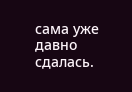сама уже давно сдалась.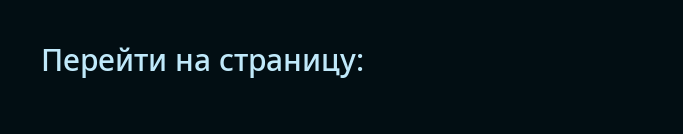Перейти на страницу: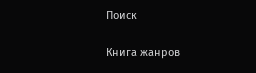Поиск

Книга жанров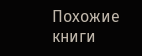Похожие книги